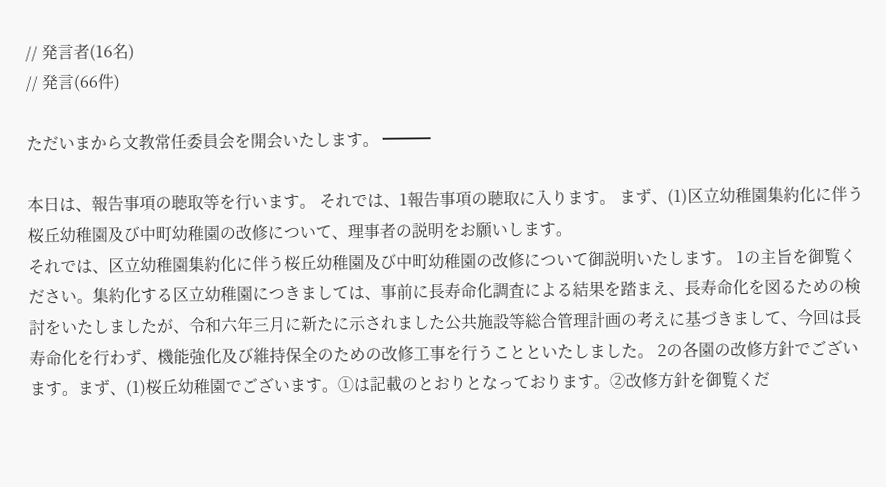// 発言者(16名)
// 発言(66件)

ただいまから文教常任委員会を開会いたします。 ━━━

本日は、報告事項の聴取等を行います。 それでは、1報告事項の聴取に入ります。 まず、(1)区立幼稚園集約化に伴う桜丘幼稚園及び中町幼稚園の改修について、理事者の説明をお願いします。
それでは、区立幼稚園集約化に伴う桜丘幼稚園及び中町幼稚園の改修について御説明いたします。 1の主旨を御覧ください。集約化する区立幼稚園につきましては、事前に長寿命化調査による結果を踏まえ、長寿命化を図るための検討をいたしましたが、令和六年三月に新たに示されました公共施設等総合管理計画の考えに基づきまして、今回は長寿命化を行わず、機能強化及び維持保全のための改修工事を行うことといたしました。 2の各園の改修方針でございます。まず、(1)桜丘幼稚園でございます。①は記載のとおりとなっております。②改修方針を御覧くだ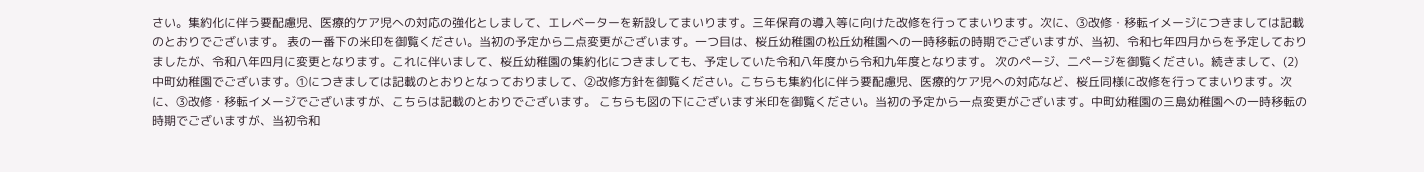さい。集約化に伴う要配慮児、医療的ケア児への対応の強化としまして、エレベーターを新設してまいります。三年保育の導入等に向けた改修を行ってまいります。次に、③改修・移転イメージにつきましては記載のとおりでございます。 表の一番下の米印を御覧ください。当初の予定から二点変更がございます。一つ目は、桜丘幼稚園の松丘幼稚園への一時移転の時期でございますが、当初、令和七年四月からを予定しておりましたが、令和八年四月に変更となります。これに伴いまして、桜丘幼稚園の集約化につきましても、予定していた令和八年度から令和九年度となります。 次のページ、二ページを御覧ください。続きまして、(2)中町幼稚園でございます。①につきましては記載のとおりとなっておりまして、②改修方針を御覧ください。こちらも集約化に伴う要配慮児、医療的ケア児への対応など、桜丘同様に改修を行ってまいります。次に、③改修・移転イメージでございますが、こちらは記載のとおりでございます。 こちらも図の下にございます米印を御覧ください。当初の予定から一点変更がございます。中町幼稚園の三島幼稚園への一時移転の時期でございますが、当初令和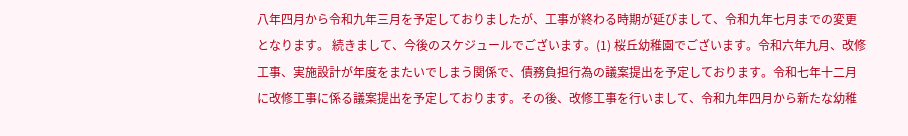八年四月から令和九年三月を予定しておりましたが、工事が終わる時期が延びまして、令和九年七月までの変更となります。 続きまして、今後のスケジュールでございます。(1) 桜丘幼稚園でございます。令和六年九月、改修工事、実施設計が年度をまたいでしまう関係で、債務負担行為の議案提出を予定しております。令和七年十二月に改修工事に係る議案提出を予定しております。その後、改修工事を行いまして、令和九年四月から新たな幼稚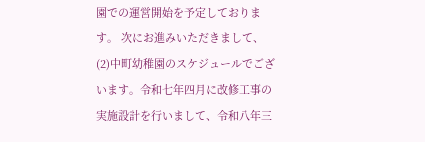園での運営開始を予定しております。 次にお進みいただきまして、(2)中町幼稚園のスケジュールでございます。令和七年四月に改修工事の実施設計を行いまして、令和八年三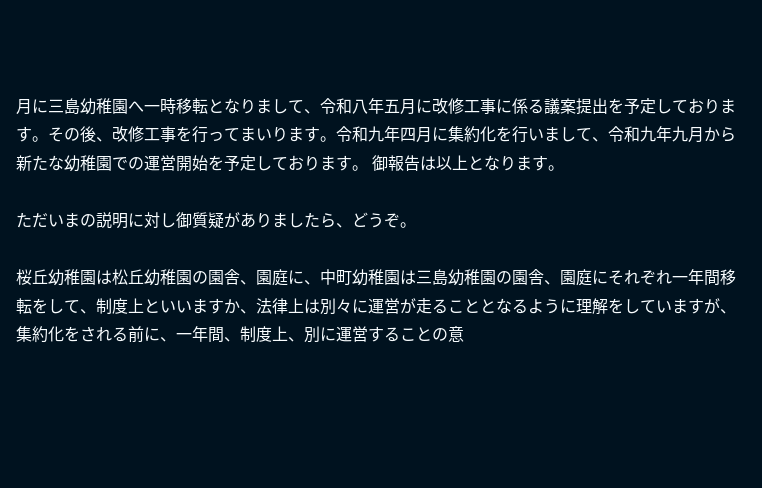月に三島幼稚園へ一時移転となりまして、令和八年五月に改修工事に係る議案提出を予定しております。その後、改修工事を行ってまいります。令和九年四月に集約化を行いまして、令和九年九月から新たな幼稚園での運営開始を予定しております。 御報告は以上となります。

ただいまの説明に対し御質疑がありましたら、どうぞ。

桜丘幼稚園は松丘幼稚園の園舎、園庭に、中町幼稚園は三島幼稚園の園舎、園庭にそれぞれ一年間移転をして、制度上といいますか、法律上は別々に運営が走ることとなるように理解をしていますが、集約化をされる前に、一年間、制度上、別に運営することの意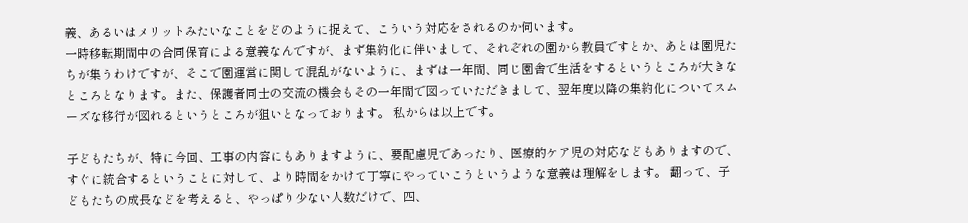義、あるいはメリットみたいなことをどのように捉えて、こういう対応をされるのか伺います。
一時移転期間中の合同保育による意義なんですが、まず集約化に伴いまして、それぞれの園から教員ですとか、あとは園児たちが集うわけですが、そこで園運営に関して混乱がないように、まずは一年間、同じ園舎で生活をするというところが大きなところとなります。また、保護者同士の交流の機会もその一年間で図っていただきまして、翌年度以降の集約化についてスムーズな移行が図れるというところが狙いとなっております。 私からは以上です。

子どもたちが、特に今回、工事の内容にもありますように、要配慮児であったり、医療的ケア児の対応などもありますので、すぐに統合するということに対して、より時間をかけて丁寧にやっていこうというような意義は理解をします。 翻って、子どもたちの成長などを考えると、やっぱり少ない人数だけで、四、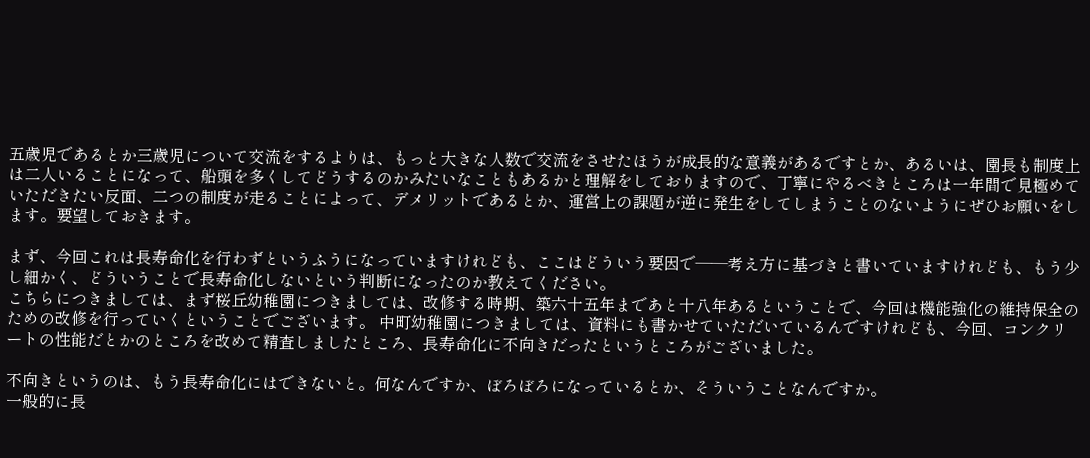五歳児であるとか三歳児について交流をするよりは、もっと大きな人数で交流をさせたほうが成長的な意義があるですとか、あるいは、園長も制度上は二人いることになって、船頭を多くしてどうするのかみたいなこともあるかと理解をしておりますので、丁寧にやるべきところは一年間で見極めていただきたい反面、二つの制度が走ることによって、デメリットであるとか、運営上の課題が逆に発生をしてしまうことのないようにぜひお願いをします。要望しておきます。

まず、今回これは長寿命化を行わずというふうになっていますけれども、ここはどういう要因で――考え方に基づきと書いていますけれども、もう少し細かく、どういうことで長寿命化しないという判断になったのか教えてください。
こちらにつきましては、まず桜丘幼稚園につきましては、改修する時期、築六十五年まであと十八年あるということで、今回は機能強化の維持保全のための改修を行っていくということでございます。 中町幼稚園につきましては、資料にも書かせていただいているんですけれども、今回、コンクリートの性能だとかのところを改めて精査しましたところ、長寿命化に不向きだったというところがございました。

不向きというのは、もう長寿命化にはできないと。何なんですか、ぼろぼろになっているとか、そういうことなんですか。
一般的に長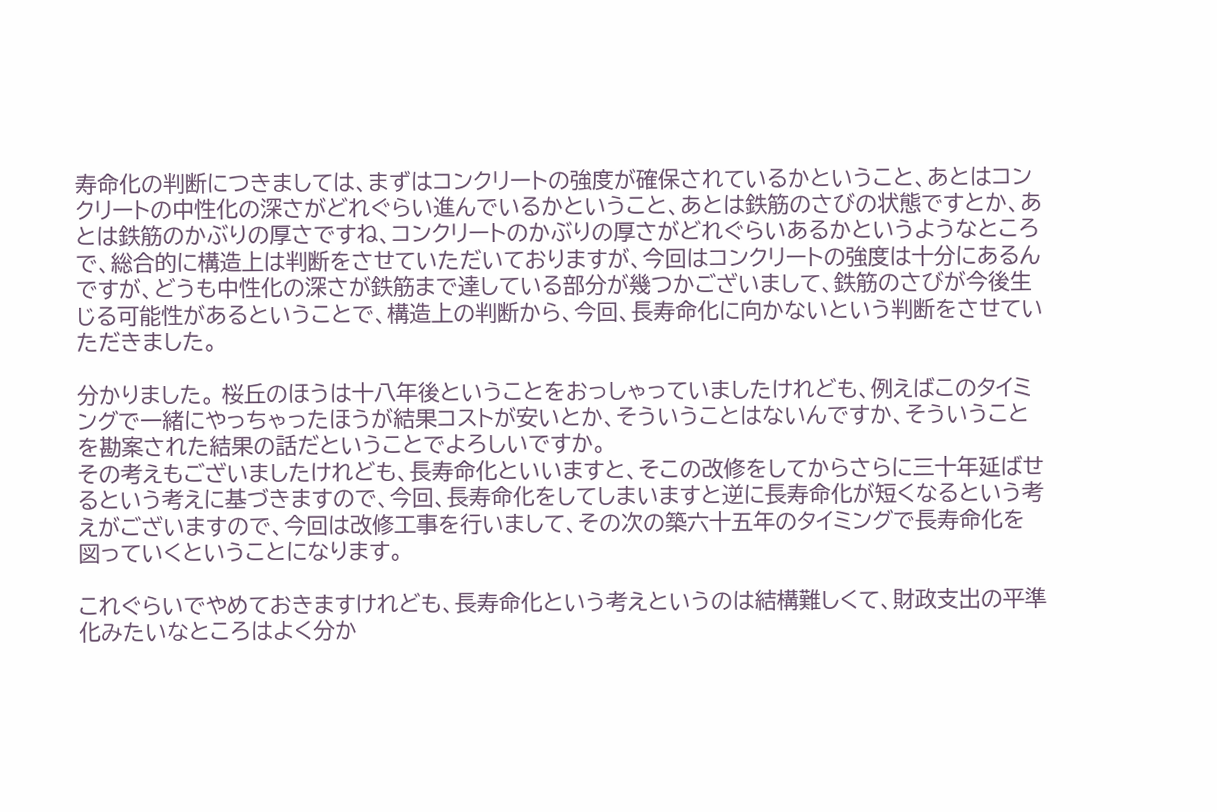寿命化の判断につきましては、まずはコンクリートの強度が確保されているかということ、あとはコンクリートの中性化の深さがどれぐらい進んでいるかということ、あとは鉄筋のさびの状態ですとか、あとは鉄筋のかぶりの厚さですね、コンクリートのかぶりの厚さがどれぐらいあるかというようなところで、総合的に構造上は判断をさせていただいておりますが、今回はコンクリートの強度は十分にあるんですが、どうも中性化の深さが鉄筋まで達している部分が幾つかございまして、鉄筋のさびが今後生じる可能性があるということで、構造上の判断から、今回、長寿命化に向かないという判断をさせていただきました。

分かりました。 桜丘のほうは十八年後ということをおっしゃっていましたけれども、例えばこのタイミングで一緒にやっちゃったほうが結果コストが安いとか、そういうことはないんですか、そういうことを勘案された結果の話だということでよろしいですか。
その考えもございましたけれども、長寿命化といいますと、そこの改修をしてからさらに三十年延ばせるという考えに基づきますので、今回、長寿命化をしてしまいますと逆に長寿命化が短くなるという考えがございますので、今回は改修工事を行いまして、その次の築六十五年のタイミングで長寿命化を図っていくということになります。

これぐらいでやめておきますけれども、長寿命化という考えというのは結構難しくて、財政支出の平準化みたいなところはよく分か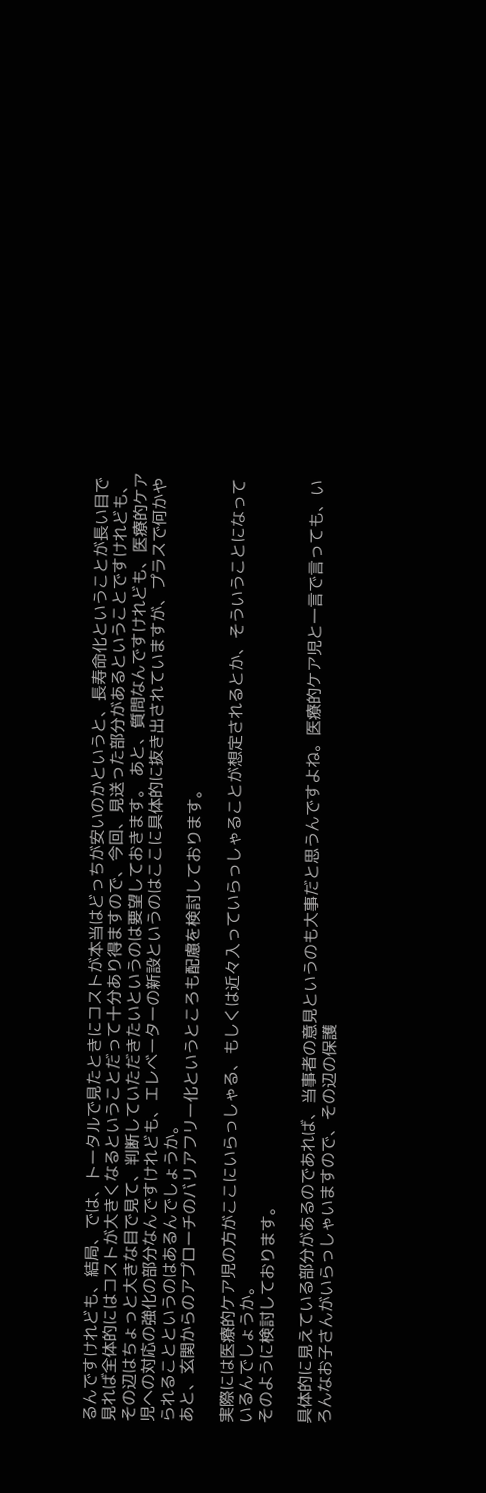るんですけれども、結局、では、トータルで見たときにコストが本当はどっちが安いのかというと、長寿命化ということが長い目で見れば全体的にはコストが大きくなるということだって十分あり得ますので、今回、見送った部分があるということですけれども、その辺はちょっと大きな目で見て、判断していただきたいというのは要望しておきます。 あと、質問なんですけれども、医療的ケア児への対応の強化の部分なんですけれども、エレベーターの新設というのはここに具体的に抜き出されていますが、プラスで何かやられることというのはあるんでしょうか。
あと、玄関からのアプローチのバリアフリー化というところも配慮を検討しております。

実際には医療的ケア児の方がここにいらっしゃる、もしくは近々入っていらっしゃることが想定されるとか、そういうことになっているんでしょうか。
そのように検討しております。

具体的に見えている部分があるのであれば、当事者の意見というのも大事だと思うんですよね。医療的ケア児と一言で言っても、いろんなお子さんがいらっしゃいますので、その辺の保護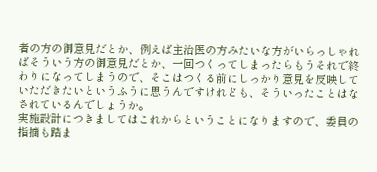者の方の御意見だとか、例えば主治医の方みたいな方がいらっしゃればそういう方の御意見だとか、一回つくってしまったらもうそれで終わりになってしまうので、そこはつくる前にしっかり意見を反映していただきたいというふうに思うんですけれども、そういったことはなされているんでしょうか。
実施設計につきましてはこれからということになりますので、委員の指摘も踏ま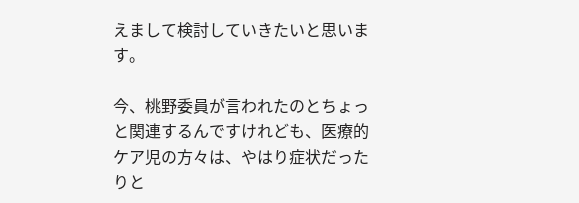えまして検討していきたいと思います。

今、桃野委員が言われたのとちょっと関連するんですけれども、医療的ケア児の方々は、やはり症状だったりと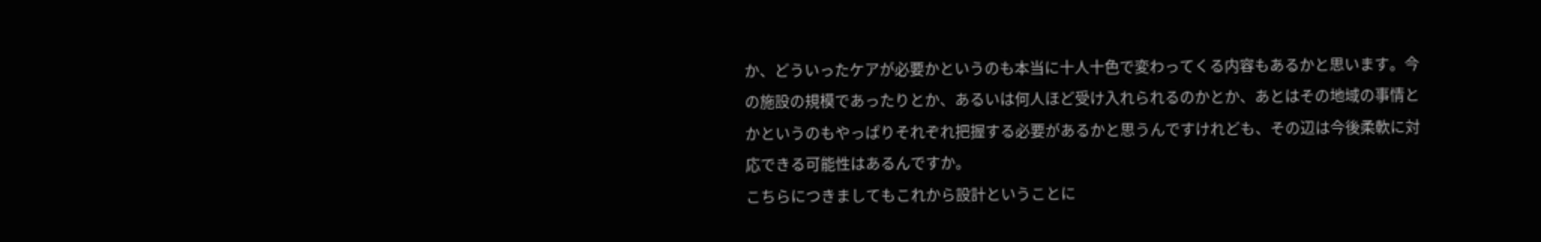か、どういったケアが必要かというのも本当に十人十色で変わってくる内容もあるかと思います。今の施設の規模であったりとか、あるいは何人ほど受け入れられるのかとか、あとはその地域の事情とかというのもやっぱりそれぞれ把握する必要があるかと思うんですけれども、その辺は今後柔軟に対応できる可能性はあるんですか。
こちらにつきましてもこれから設計ということに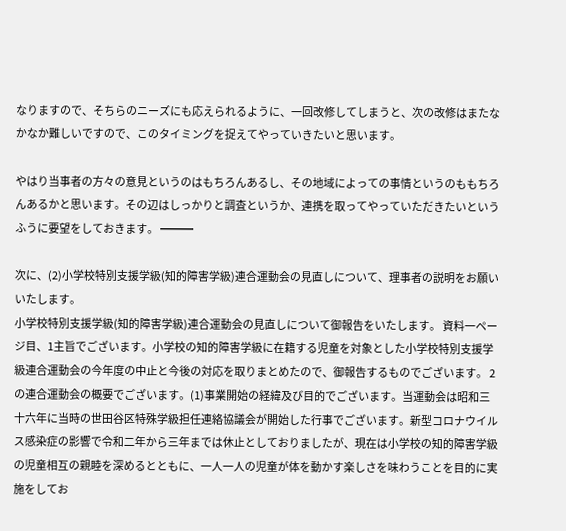なりますので、そちらのニーズにも応えられるように、一回改修してしまうと、次の改修はまたなかなか難しいですので、このタイミングを捉えてやっていきたいと思います。

やはり当事者の方々の意見というのはもちろんあるし、その地域によっての事情というのももちろんあるかと思います。その辺はしっかりと調査というか、連携を取ってやっていただきたいというふうに要望をしておきます。 ━━━

次に、(2)小学校特別支援学級(知的障害学級)連合運動会の見直しについて、理事者の説明をお願いいたします。
小学校特別支援学級(知的障害学級)連合運動会の見直しについて御報告をいたします。 資料一ページ目、1主旨でございます。小学校の知的障害学級に在籍する児童を対象とした小学校特別支援学級連合運動会の今年度の中止と今後の対応を取りまとめたので、御報告するものでございます。 2の連合運動会の概要でございます。(1)事業開始の経緯及び目的でございます。当運動会は昭和三十六年に当時の世田谷区特殊学級担任連絡協議会が開始した行事でございます。新型コロナウイルス感染症の影響で令和二年から三年までは休止としておりましたが、現在は小学校の知的障害学級の児童相互の親睦を深めるとともに、一人一人の児童が体を動かす楽しさを味わうことを目的に実施をしてお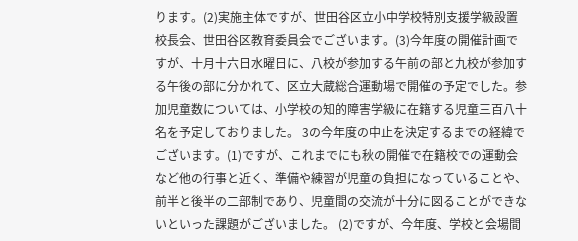ります。(2)実施主体ですが、世田谷区立小中学校特別支援学級設置校長会、世田谷区教育委員会でございます。(3)今年度の開催計画ですが、十月十六日水曜日に、八校が参加する午前の部と九校が参加する午後の部に分かれて、区立大蔵総合運動場で開催の予定でした。参加児童数については、小学校の知的障害学級に在籍する児童三百八十名を予定しておりました。 3の今年度の中止を決定するまでの経緯でございます。(1)ですが、これまでにも秋の開催で在籍校での運動会など他の行事と近く、準備や練習が児童の負担になっていることや、前半と後半の二部制であり、児童間の交流が十分に図ることができないといった課題がございました。 (2)ですが、今年度、学校と会場間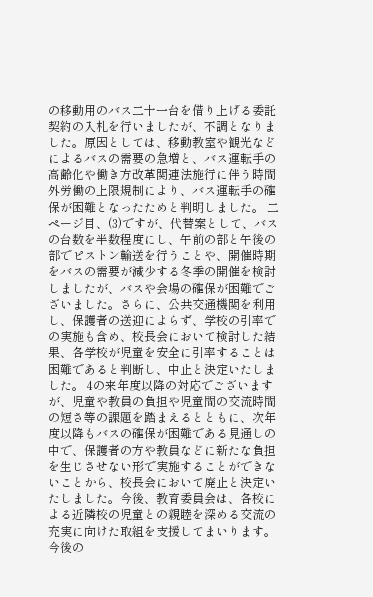の移動用のバス二十一台を借り上げる委託契約の入札を行いましたが、不調となりました。原因としては、移動教室や観光などによるバスの需要の急増と、バス運転手の高齢化や働き方改革関連法施行に伴う時間外労働の上限規制により、バス運転手の確保が困難となったためと判明しました。 二ページ目、(3)ですが、代替案として、バスの台数を半数程度にし、午前の部と午後の部でピストン輸送を行うことや、開催時期をバスの需要が減少する冬季の開催を検討しましたが、バスや会場の確保が困難でございました。さらに、公共交通機関を利用し、保護者の送迎によらず、学校の引率での実施も含め、校長会において検討した結果、各学校が児童を安全に引率することは困難であると判断し、中止と決定いたしました。 4の来年度以降の対応でございますが、児童や教員の負担や児童間の交流時間の短さ等の課題を踏まえるとともに、次年度以降もバスの確保が困難である見通しの中で、保護者の方や教員などに新たな負担を生じさせない形で実施することができないことから、校長会において廃止と決定いたしました。今後、教育委員会は、各校による近隣校の児童との親睦を深める交流の充実に向けた取組を支援してまいります。 今後の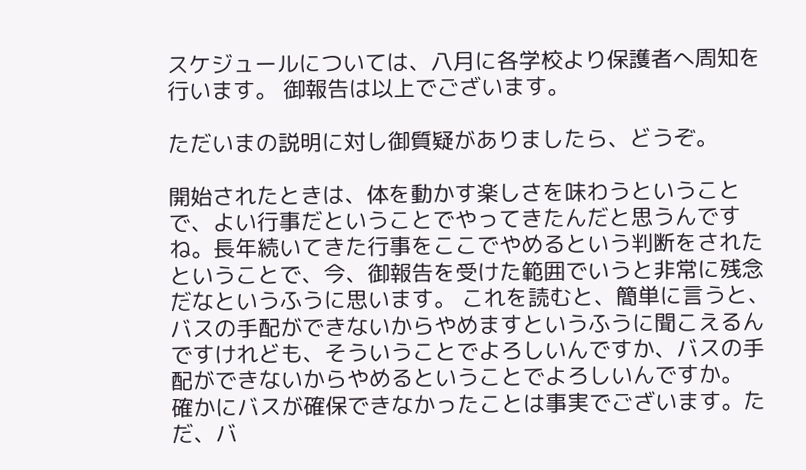スケジュールについては、八月に各学校より保護者へ周知を行います。 御報告は以上でございます。

ただいまの説明に対し御質疑がありましたら、どうぞ。

開始されたときは、体を動かす楽しさを味わうということで、よい行事だということでやってきたんだと思うんですね。長年続いてきた行事をここでやめるという判断をされたということで、今、御報告を受けた範囲でいうと非常に残念だなというふうに思います。 これを読むと、簡単に言うと、バスの手配ができないからやめますというふうに聞こえるんですけれども、そういうことでよろしいんですか、バスの手配ができないからやめるということでよろしいんですか。
確かにバスが確保できなかったことは事実でございます。ただ、バ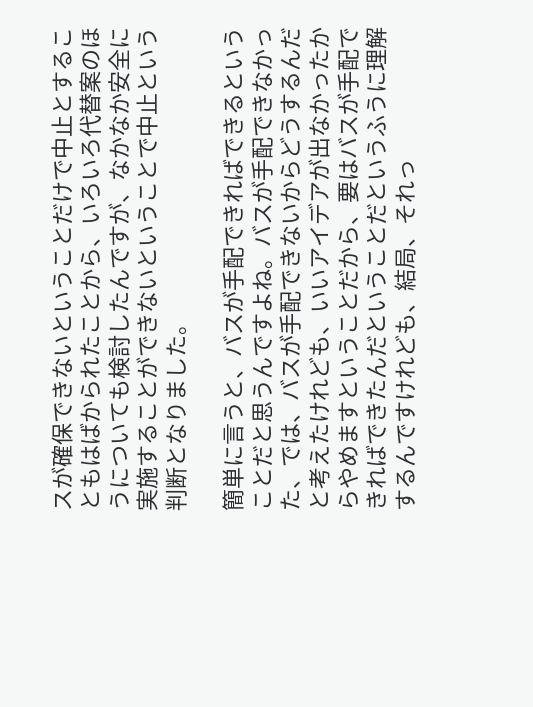スが確保できないということだけで中止とすることもはばかられたことから、いろいろ代替案のほうについても検討したんですが、なかなか安全に実施することができないということで中止という判断となりました。

簡単に言うと、バスが手配できればできるということだと思うんですよね。バスが手配できなかった、では、バスが手配できないからどうするんだと考えたけれども、いいアイデアが出なかったからやめますということだから、要はバスが手配できればできたんだということだというふうに理解するんですけれども、結局、それっ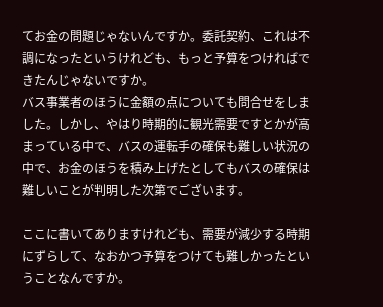てお金の問題じゃないんですか。委託契約、これは不調になったというけれども、もっと予算をつければできたんじゃないですか。
バス事業者のほうに金額の点についても問合せをしました。しかし、やはり時期的に観光需要ですとかが高まっている中で、バスの運転手の確保も難しい状況の中で、お金のほうを積み上げたとしてもバスの確保は難しいことが判明した次第でございます。

ここに書いてありますけれども、需要が減少する時期にずらして、なおかつ予算をつけても難しかったということなんですか。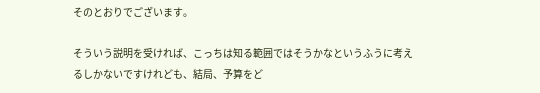そのとおりでございます。

そういう説明を受ければ、こっちは知る範囲ではそうかなというふうに考えるしかないですけれども、結局、予算をど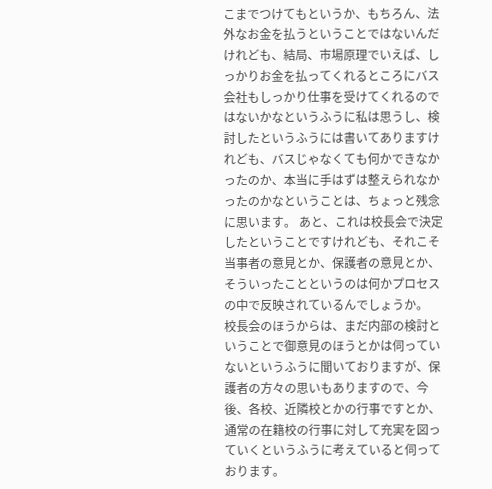こまでつけてもというか、もちろん、法外なお金を払うということではないんだけれども、結局、市場原理でいえば、しっかりお金を払ってくれるところにバス会社もしっかり仕事を受けてくれるのではないかなというふうに私は思うし、検討したというふうには書いてありますけれども、バスじゃなくても何かできなかったのか、本当に手はずは整えられなかったのかなということは、ちょっと残念に思います。 あと、これは校長会で決定したということですけれども、それこそ当事者の意見とか、保護者の意見とか、そういったことというのは何かプロセスの中で反映されているんでしょうか。
校長会のほうからは、まだ内部の検討ということで御意見のほうとかは伺っていないというふうに聞いておりますが、保護者の方々の思いもありますので、今後、各校、近隣校とかの行事ですとか、通常の在籍校の行事に対して充実を図っていくというふうに考えていると伺っております。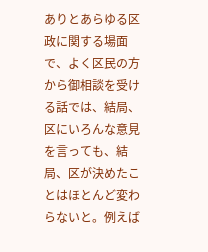ありとあらゆる区政に関する場面で、よく区民の方から御相談を受ける話では、結局、区にいろんな意見を言っても、結局、区が決めたことはほとんど変わらないと。例えば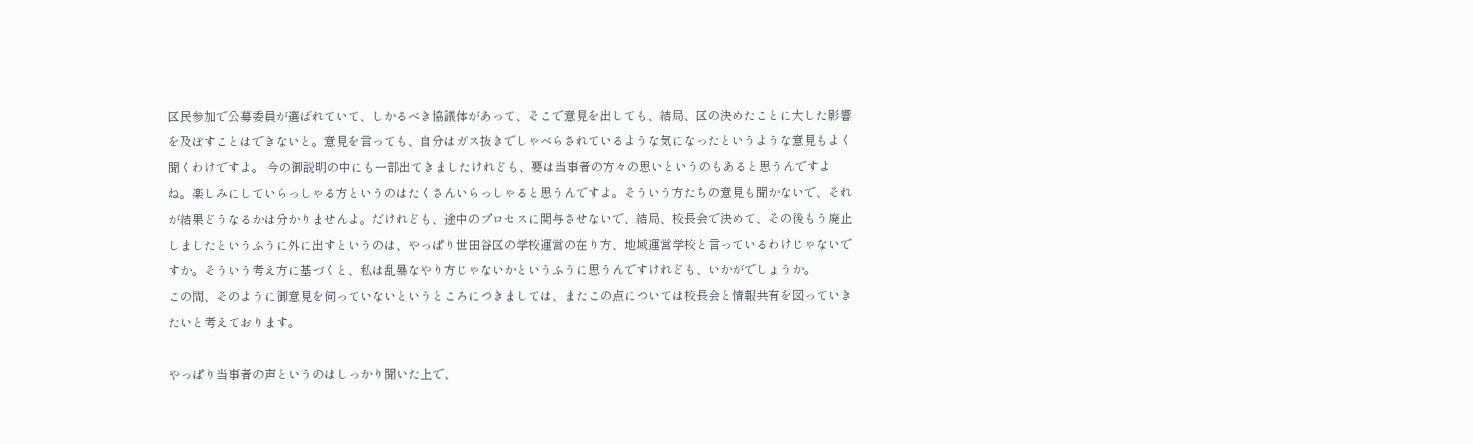区民参加で公募委員が選ばれていて、しかるべき協議体があって、そこで意見を出しても、結局、区の決めたことに大した影響を及ぼすことはできないと。意見を言っても、自分はガス抜きでしゃべらされているような気になったというような意見もよく聞くわけですよ。 今の御説明の中にも一部出てきましたけれども、要は当事者の方々の思いというのもあると思うんですよね。楽しみにしていらっしゃる方というのはたくさんいらっしゃると思うんですよ。そういう方たちの意見も聞かないで、それが結果どうなるかは分かりませんよ。だけれども、途中のプロセスに関与させないで、結局、校長会で決めて、その後もう廃止しましたというふうに外に出すというのは、やっぱり世田谷区の学校運営の在り方、地域運営学校と言っているわけじゃないですか。そういう考え方に基づくと、私は乱暴なやり方じゃないかというふうに思うんですけれども、いかがでしょうか。
この間、そのように御意見を伺っていないというところにつきましては、またこの点については校長会と情報共有を図っていきたいと考えております。

やっぱり当事者の声というのはしっかり聞いた上で、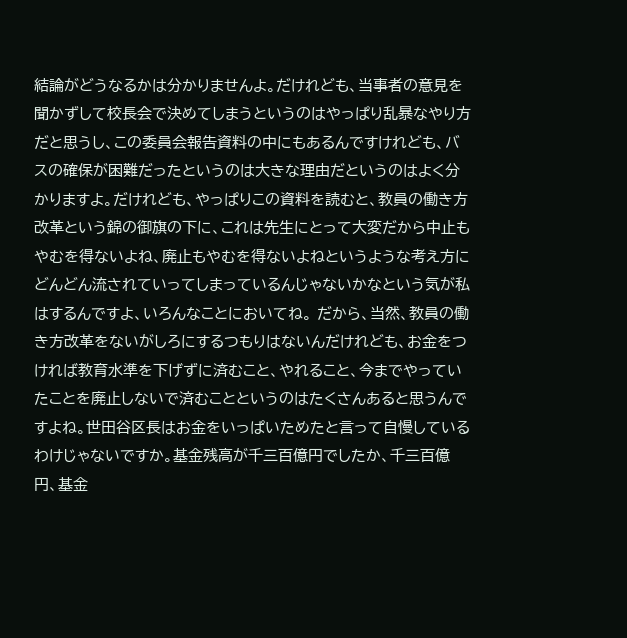結論がどうなるかは分かりませんよ。だけれども、当事者の意見を聞かずして校長会で決めてしまうというのはやっぱり乱暴なやり方だと思うし、この委員会報告資料の中にもあるんですけれども、バスの確保が困難だったというのは大きな理由だというのはよく分かりますよ。だけれども、やっぱりこの資料を読むと、教員の働き方改革という錦の御旗の下に、これは先生にとって大変だから中止もやむを得ないよね、廃止もやむを得ないよねというような考え方にどんどん流されていってしまっているんじゃないかなという気が私はするんですよ、いろんなことにおいてね。 だから、当然、教員の働き方改革をないがしろにするつもりはないんだけれども、お金をつければ教育水準を下げずに済むこと、やれること、今までやっていたことを廃止しないで済むことというのはたくさんあると思うんですよね。世田谷区長はお金をいっぱいためたと言って自慢しているわけじゃないですか。基金残高が千三百億円でしたか、千三百億円、基金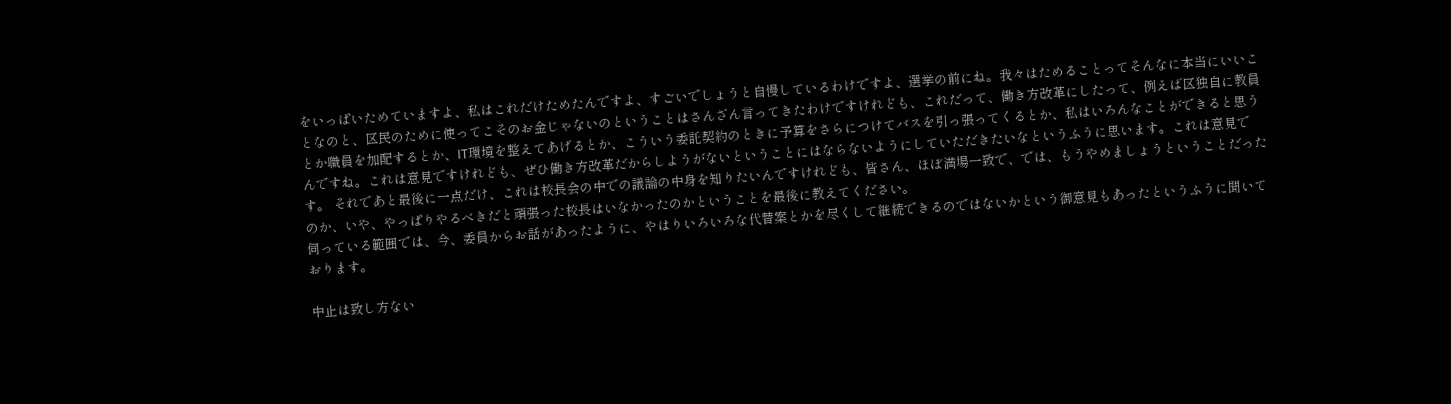をいっぱいためていますよ、私はこれだけためたんですよ、すごいでしょうと自慢しているわけですよ、選挙の前にね。我々はためることってそんなに本当にいいことなのと、区民のために使ってこそのお金じゃないのということはさんざん言ってきたわけですけれども、これだって、働き方改革にしたって、例えば区独自に教員とか職員を加配するとか、IT環境を整えてあげるとか、こういう委託契約のときに予算をさらにつけてバスを引っ張ってくるとか、私はいろんなことができると思うんですね。これは意見ですけれども、ぜひ働き方改革だからしようがないということにはならないようにしていただきたいなというふうに思います。これは意見です。 それであと最後に一点だけ、これは校長会の中での議論の中身を知りたいんですけれども、皆さん、ほぼ満場一致で、では、もうやめましょうということだったのか、いや、やっぱりやるべきだと頑張った校長はいなかったのかということを最後に教えてください。
伺っている範囲では、今、委員からお話があったように、やはりいろいろな代替案とかを尽くして継続できるのではないかという御意見もあったというふうに聞いております。

中止は致し方ない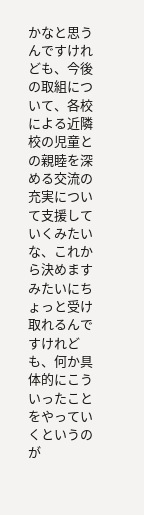かなと思うんですけれども、今後の取組について、各校による近隣校の児童との親睦を深める交流の充実について支援していくみたいな、これから決めますみたいにちょっと受け取れるんですけれども、何か具体的にこういったことをやっていくというのが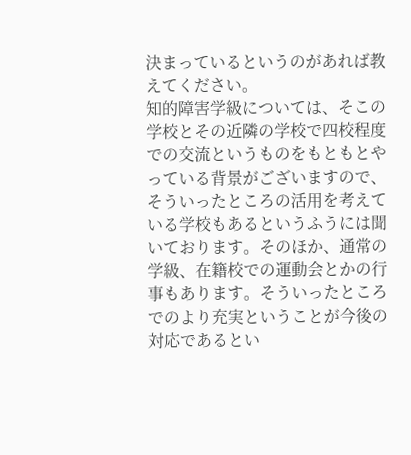決まっているというのがあれば教えてください。
知的障害学級については、そこの学校とその近隣の学校で四校程度での交流というものをもともとやっている背景がございますので、そういったところの活用を考えている学校もあるというふうには聞いております。そのほか、通常の学級、在籍校での運動会とかの行事もあります。そういったところでのより充実ということが今後の対応であるとい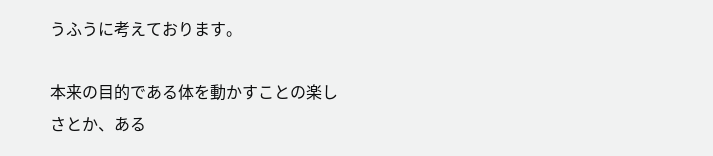うふうに考えております。

本来の目的である体を動かすことの楽しさとか、ある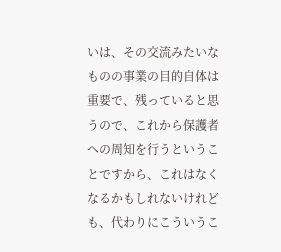いは、その交流みたいなものの事業の目的自体は重要で、残っていると思うので、これから保護者への周知を行うということですから、これはなくなるかもしれないけれども、代わりにこういうこ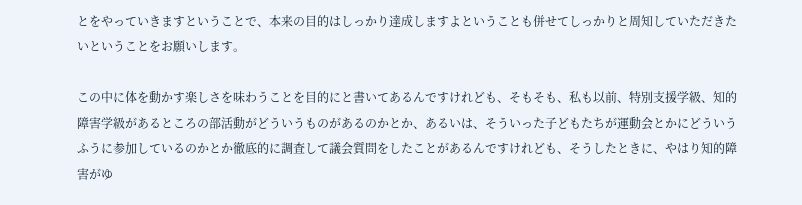とをやっていきますということで、本来の目的はしっかり達成しますよということも併せてしっかりと周知していただきたいということをお願いします。

この中に体を動かす楽しさを味わうことを目的にと書いてあるんですけれども、そもそも、私も以前、特別支援学級、知的障害学級があるところの部活動がどういうものがあるのかとか、あるいは、そういった子どもたちが運動会とかにどういうふうに参加しているのかとか徹底的に調査して議会質問をしたことがあるんですけれども、そうしたときに、やはり知的障害がゆ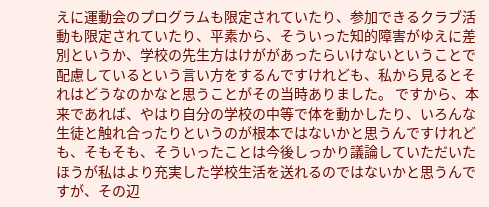えに運動会のプログラムも限定されていたり、参加できるクラブ活動も限定されていたり、平素から、そういった知的障害がゆえに差別というか、学校の先生方はけががあったらいけないということで配慮しているという言い方をするんですけれども、私から見るとそれはどうなのかなと思うことがその当時ありました。 ですから、本来であれば、やはり自分の学校の中等で体を動かしたり、いろんな生徒と触れ合ったりというのが根本ではないかと思うんですけれども、そもそも、そういったことは今後しっかり議論していただいたほうが私はより充実した学校生活を送れるのではないかと思うんですが、その辺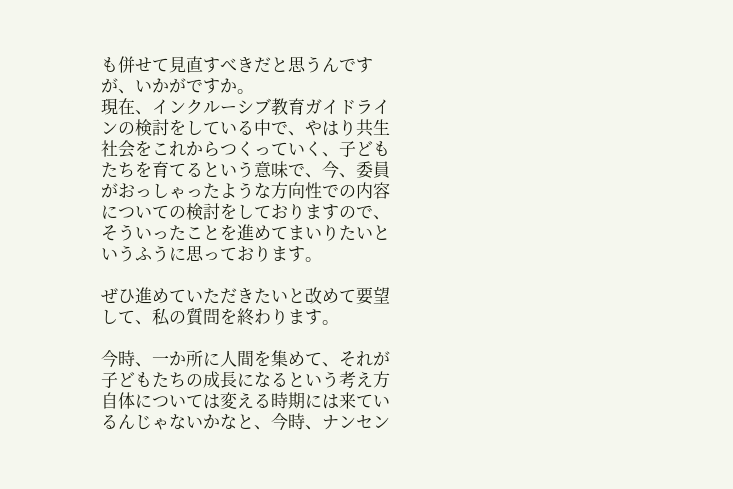も併せて見直すべきだと思うんですが、いかがですか。
現在、インクルーシブ教育ガイドラインの検討をしている中で、やはり共生社会をこれからつくっていく、子どもたちを育てるという意味で、今、委員がおっしゃったような方向性での内容についての検討をしておりますので、そういったことを進めてまいりたいというふうに思っております。

ぜひ進めていただきたいと改めて要望して、私の質問を終わります。

今時、一か所に人間を集めて、それが子どもたちの成長になるという考え方自体については変える時期には来ているんじゃないかなと、今時、ナンセン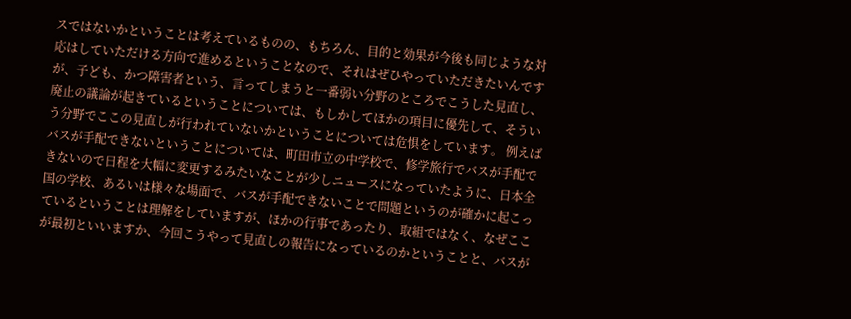スではないかということは考えているものの、もちろん、目的と効果が今後も同じような対応はしていただける方向で進めるということなので、それはぜひやっていただきたいんですが、子ども、かつ障害者という、言ってしまうと一番弱い分野のところでこうした見直し、廃止の議論が起きているということについては、もしかしてほかの項目に優先して、そういう分野でここの見直しが行われていないかということについては危惧をしています。 例えばバスが手配できないということについては、町田市立の中学校で、修学旅行でバスが手配できないので日程を大幅に変更するみたいなことが少しニュースになっていたように、日本全国の学校、あるいは様々な場面で、バスが手配できないことで問題というのが確かに起こっているということは理解をしていますが、ほかの行事であったり、取組ではなく、なぜここが最初といいますか、今回こうやって見直しの報告になっているのかということと、バスが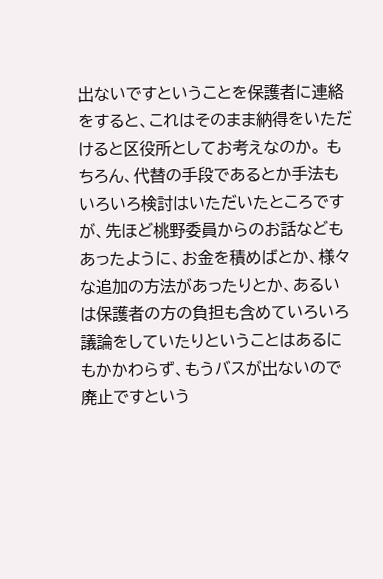出ないですということを保護者に連絡をすると、これはそのまま納得をいただけると区役所としてお考えなのか。 もちろん、代替の手段であるとか手法もいろいろ検討はいただいたところですが、先ほど桃野委員からのお話などもあったように、お金を積めばとか、様々な追加の方法があったりとか、あるいは保護者の方の負担も含めていろいろ議論をしていたりということはあるにもかかわらず、もうバスが出ないので廃止ですという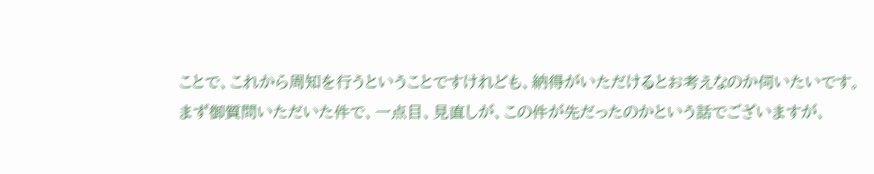ことで、これから周知を行うということですけれども、納得がいただけるとお考えなのか伺いたいです。
まず御質問いただいた件で、一点目、見直しが、この件が先だったのかという話でございますが、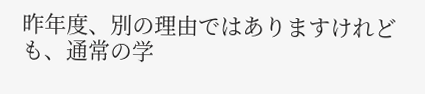昨年度、別の理由ではありますけれども、通常の学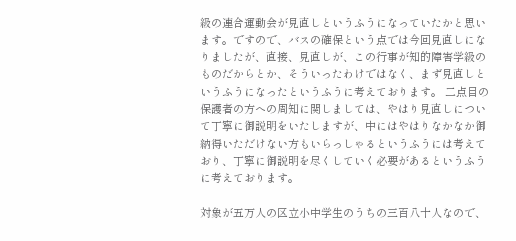級の連合運動会が見直しというふうになっていたかと思います。ですので、バスの確保という点では今回見直しになりましたが、直接、見直しが、この行事が知的障害学級のものだからとか、そういったわけではなく、まず見直しというふうになったというふうに考えております。 二点目の保護者の方への周知に関しましては、やはり見直しについて丁寧に御説明をいたしますが、中にはやはりなかなか御納得いただけない方もいらっしゃるというふうには考えており、丁寧に御説明を尽くしていく必要があるというふうに考えております。

対象が五万人の区立小中学生のうちの三百八十人なので、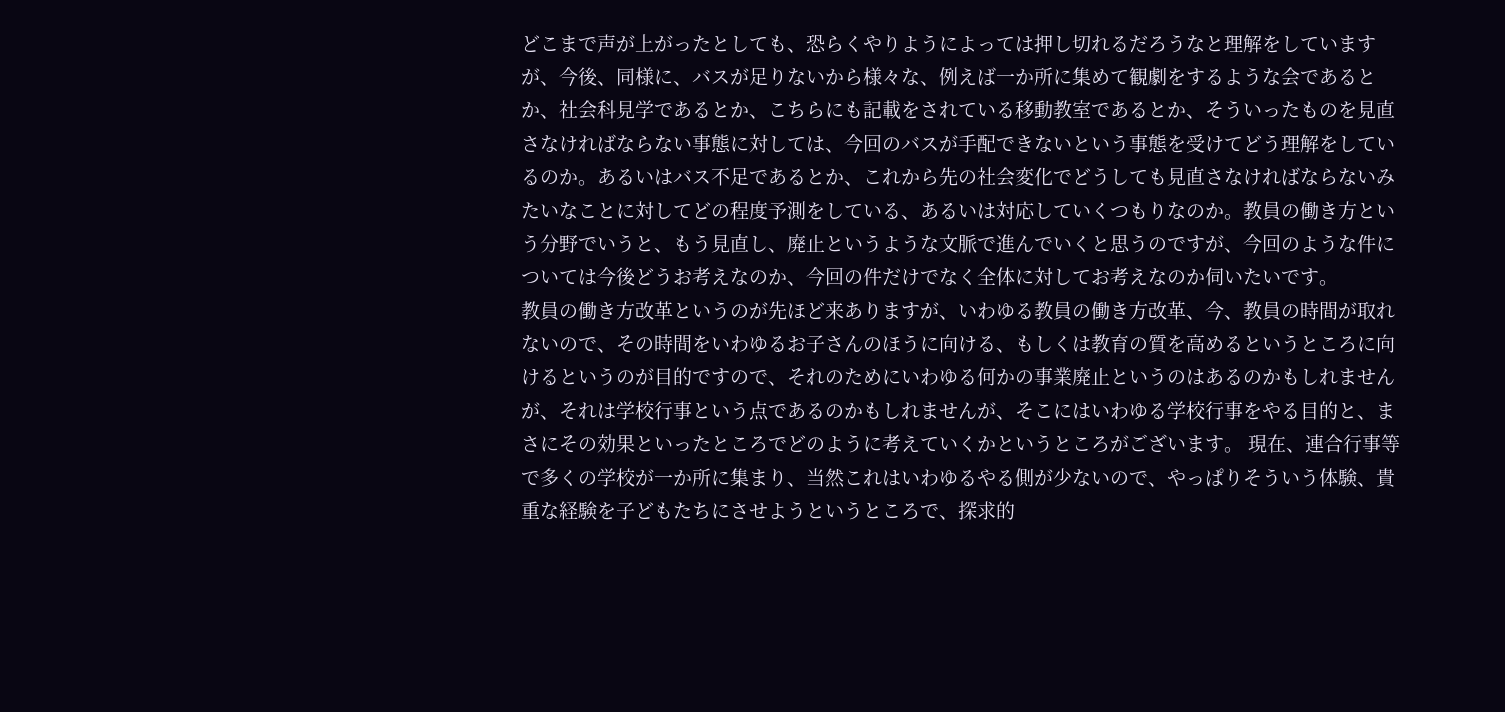どこまで声が上がったとしても、恐らくやりようによっては押し切れるだろうなと理解をしていますが、今後、同様に、バスが足りないから様々な、例えば一か所に集めて観劇をするような会であるとか、社会科見学であるとか、こちらにも記載をされている移動教室であるとか、そういったものを見直さなければならない事態に対しては、今回のバスが手配できないという事態を受けてどう理解をしているのか。あるいはバス不足であるとか、これから先の社会変化でどうしても見直さなければならないみたいなことに対してどの程度予測をしている、あるいは対応していくつもりなのか。教員の働き方という分野でいうと、もう見直し、廃止というような文脈で進んでいくと思うのですが、今回のような件については今後どうお考えなのか、今回の件だけでなく全体に対してお考えなのか伺いたいです。
教員の働き方改革というのが先ほど来ありますが、いわゆる教員の働き方改革、今、教員の時間が取れないので、その時間をいわゆるお子さんのほうに向ける、もしくは教育の質を高めるというところに向けるというのが目的ですので、それのためにいわゆる何かの事業廃止というのはあるのかもしれませんが、それは学校行事という点であるのかもしれませんが、そこにはいわゆる学校行事をやる目的と、まさにその効果といったところでどのように考えていくかというところがございます。 現在、連合行事等で多くの学校が一か所に集まり、当然これはいわゆるやる側が少ないので、やっぱりそういう体験、貴重な経験を子どもたちにさせようというところで、探求的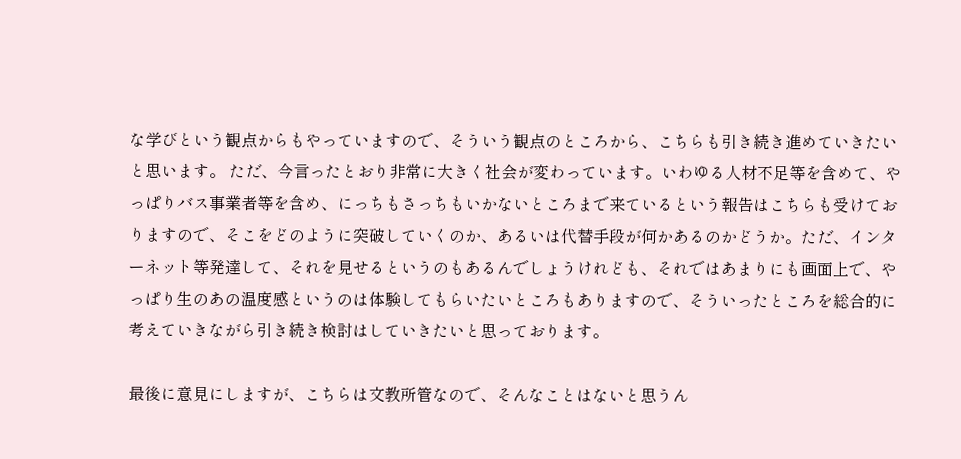な学びという観点からもやっていますので、そういう観点のところから、こちらも引き続き進めていきたいと思います。 ただ、今言ったとおり非常に大きく社会が変わっています。いわゆる人材不足等を含めて、やっぱりバス事業者等を含め、にっちもさっちもいかないところまで来ているという報告はこちらも受けておりますので、そこをどのように突破していくのか、あるいは代替手段が何かあるのかどうか。ただ、インターネット等発達して、それを見せるというのもあるんでしょうけれども、それではあまりにも画面上で、やっぱり生のあの温度感というのは体験してもらいたいところもありますので、そういったところを総合的に考えていきながら引き続き検討はしていきたいと思っております。

最後に意見にしますが、こちらは文教所管なので、そんなことはないと思うん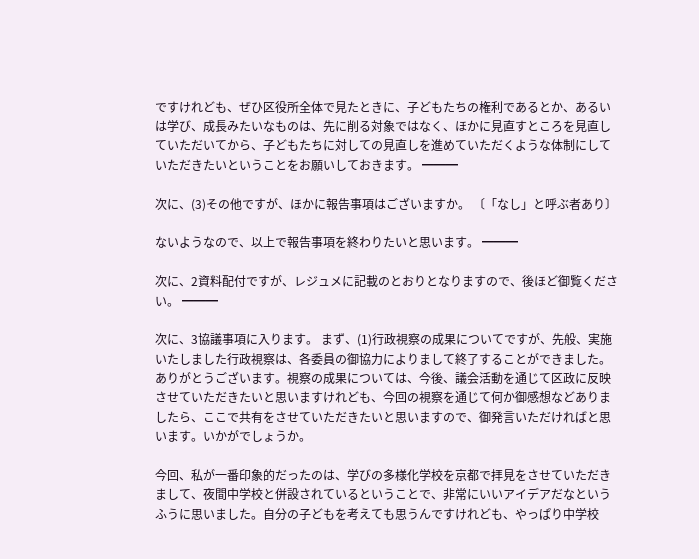ですけれども、ぜひ区役所全体で見たときに、子どもたちの権利であるとか、あるいは学び、成長みたいなものは、先に削る対象ではなく、ほかに見直すところを見直していただいてから、子どもたちに対しての見直しを進めていただくような体制にしていただきたいということをお願いしておきます。 ━━━

次に、(3)その他ですが、ほかに報告事項はございますか。 〔「なし」と呼ぶ者あり〕

ないようなので、以上で報告事項を終わりたいと思います。 ━━━

次に、2資料配付ですが、レジュメに記載のとおりとなりますので、後ほど御覧ください。 ━━━

次に、3協議事項に入ります。 まず、(1)行政視察の成果についてですが、先般、実施いたしました行政視察は、各委員の御協力によりまして終了することができました。ありがとうございます。視察の成果については、今後、議会活動を通じて区政に反映させていただきたいと思いますけれども、今回の視察を通じて何か御感想などありましたら、ここで共有をさせていただきたいと思いますので、御発言いただければと思います。いかがでしょうか。

今回、私が一番印象的だったのは、学びの多様化学校を京都で拝見をさせていただきまして、夜間中学校と併設されているということで、非常にいいアイデアだなというふうに思いました。自分の子どもを考えても思うんですけれども、やっぱり中学校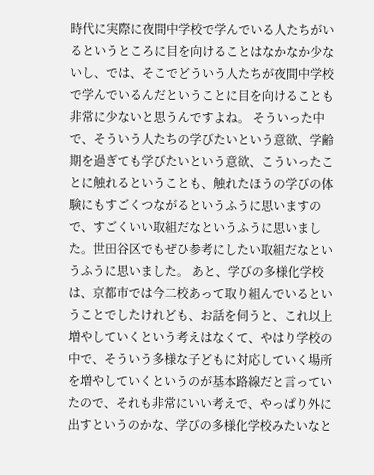時代に実際に夜間中学校で学んでいる人たちがいるというところに目を向けることはなかなか少ないし、では、そこでどういう人たちが夜間中学校で学んでいるんだということに目を向けることも非常に少ないと思うんですよね。 そういった中で、そういう人たちの学びたいという意欲、学齢期を過ぎても学びたいという意欲、こういったことに触れるということも、触れたほうの学びの体験にもすごくつながるというふうに思いますので、すごくいい取組だなというふうに思いました。世田谷区でもぜひ参考にしたい取組だなというふうに思いました。 あと、学びの多様化学校は、京都市では今二校あって取り組んでいるということでしたけれども、お話を伺うと、これ以上増やしていくという考えはなくて、やはり学校の中で、そういう多様な子どもに対応していく場所を増やしていくというのが基本路線だと言っていたので、それも非常にいい考えで、やっぱり外に出すというのかな、学びの多様化学校みたいなと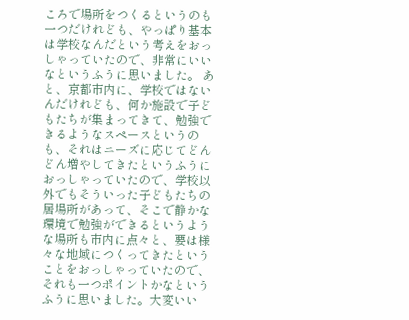ころで場所をつくるというのも一つだけれども、やっぱり基本は学校なんだという考えをおっしゃっていたので、非常にいいなというふうに思いました。 あと、京都市内に、学校ではないんだけれども、何か施設で子どもたちが集まってきて、勉強できるようなスペースというのも、それはニーズに応じてどんどん増やしてきたというふうにおっしゃっていたので、学校以外でもそういった子どもたちの居場所があって、そこで静かな環境で勉強ができるというような場所も市内に点々と、要は様々な地域につくってきたということをおっしゃっていたので、それも一つポイントかなというふうに思いました。大変いい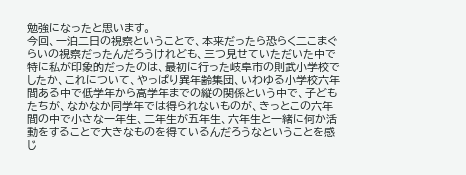勉強になったと思います。
今回、一泊二日の視察ということで、本来だったら恐らく二こまぐらいの視察だったんだろうけれども、三つ見せていただいた中で特に私が印象的だったのは、最初に行った岐阜市の則武小学校でしたか、これについて、やっぱり異年齢集団、いわゆる小学校六年間ある中で低学年から高学年までの縦の関係という中で、子どもたちが、なかなか同学年では得られないものが、きっとこの六年間の中で小さな一年生、二年生が五年生、六年生と一緒に何か活動をすることで大きなものを得ているんだろうなということを感じ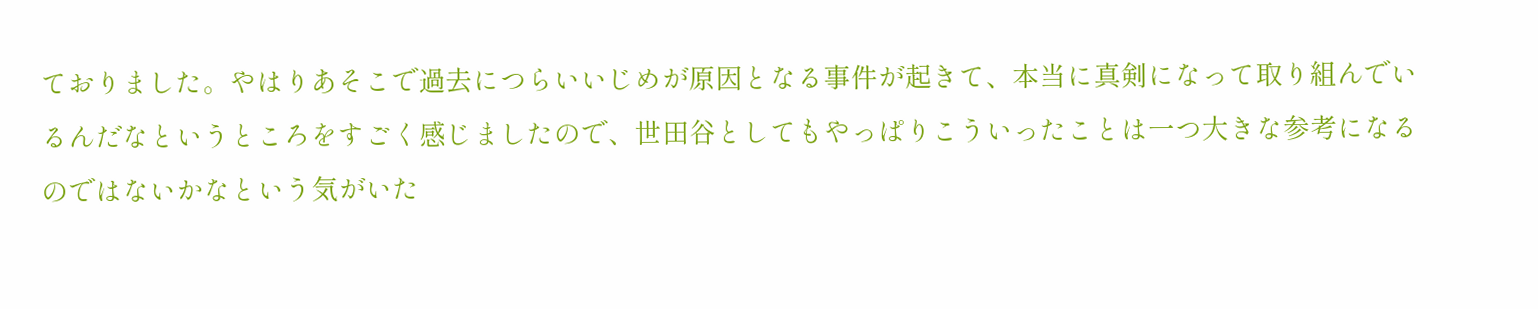ておりました。やはりあそこで過去につらいいじめが原因となる事件が起きて、本当に真剣になって取り組んでいるんだなというところをすごく感じましたので、世田谷としてもやっぱりこういったことは一つ大きな参考になるのではないかなという気がいた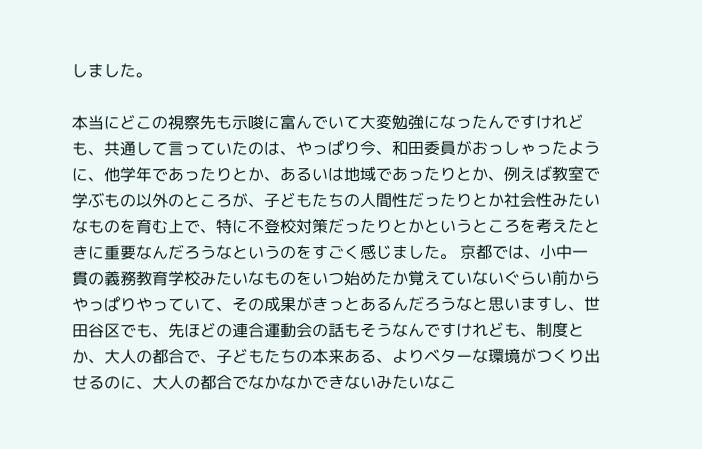しました。

本当にどこの視察先も示唆に富んでいて大変勉強になったんですけれども、共通して言っていたのは、やっぱり今、和田委員がおっしゃったように、他学年であったりとか、あるいは地域であったりとか、例えば教室で学ぶもの以外のところが、子どもたちの人間性だったりとか社会性みたいなものを育む上で、特に不登校対策だったりとかというところを考えたときに重要なんだろうなというのをすごく感じました。 京都では、小中一貫の義務教育学校みたいなものをいつ始めたか覚えていないぐらい前からやっぱりやっていて、その成果がきっとあるんだろうなと思いますし、世田谷区でも、先ほどの連合運動会の話もそうなんですけれども、制度とか、大人の都合で、子どもたちの本来ある、よりベターな環境がつくり出せるのに、大人の都合でなかなかできないみたいなこ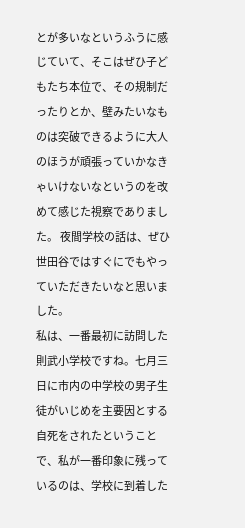とが多いなというふうに感じていて、そこはぜひ子どもたち本位で、その規制だったりとか、壁みたいなものは突破できるように大人のほうが頑張っていかなきゃいけないなというのを改めて感じた視察でありました。 夜間学校の話は、ぜひ世田谷ではすぐにでもやっていただきたいなと思いました。
私は、一番最初に訪問した則武小学校ですね。七月三日に市内の中学校の男子生徒がいじめを主要因とする自死をされたということで、私が一番印象に残っているのは、学校に到着した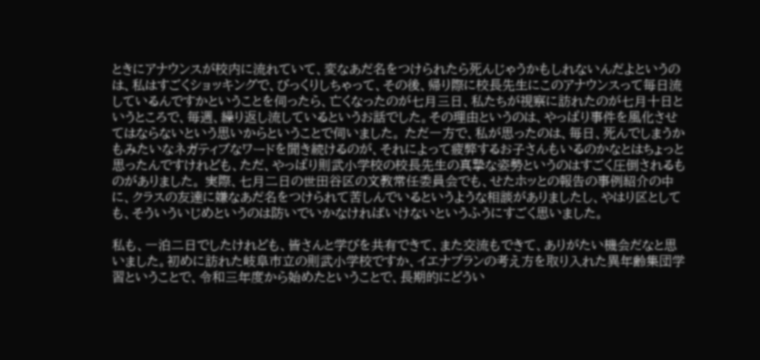ときにアナウンスが校内に流れていて、変なあだ名をつけられたら死んじゃうかもしれないんだよというのは、私はすごくショッキングで、びっくりしちゃって、その後、帰り際に校長先生にこのアナウンスって毎日流しているんですかということを伺ったら、亡くなったのが七月三日、私たちが視察に訪れたのが七月十日というところで、毎週、繰り返し流しているというお話でした。その理由というのは、やっぱり事件を風化させてはならないという思いからということで伺いました。 ただ一方で、私が思ったのは、毎日、死んでしまうかもみたいなネガティブなワードを聞き続けるのが、それによって疲弊するお子さんもいるのかなとはちょっと思ったんですけれども、ただ、やっぱり則武小学校の校長先生の真摯な姿勢というのはすごく圧倒されるものがありました。 実際、七月二日の世田谷区の文教常任委員会でも、せたホッとの報告の事例紹介の中に、クラスの友達に嫌なあだ名をつけられて苦しんでいるというような相談がありましたし、やはり区としても、そういういじめというのは防いでいかなければいけないというふうにすごく思いました。

私も、一泊二日でしたけれども、皆さんと学びを共有できて、また交流もできて、ありがたい機会だなと思いました。初めに訪れた岐阜市立の則武小学校ですか、イエナプランの考え方を取り入れた異年齢集団学習ということで、令和三年度から始めたということで、長期的にどうい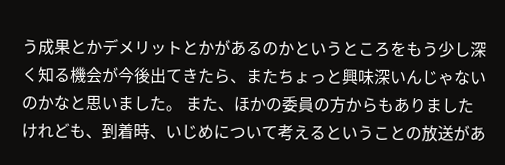う成果とかデメリットとかがあるのかというところをもう少し深く知る機会が今後出てきたら、またちょっと興味深いんじゃないのかなと思いました。 また、ほかの委員の方からもありましたけれども、到着時、いじめについて考えるということの放送があ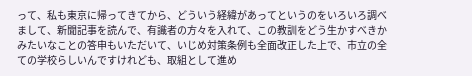って、私も東京に帰ってきてから、どういう経緯があってというのをいろいろ調べまして、新聞記事を読んで、有識者の方々を入れて、この教訓をどう生かすべきかみたいなことの答申もいただいて、いじめ対策条例も全面改正した上で、市立の全ての学校らしいんですけれども、取組として進め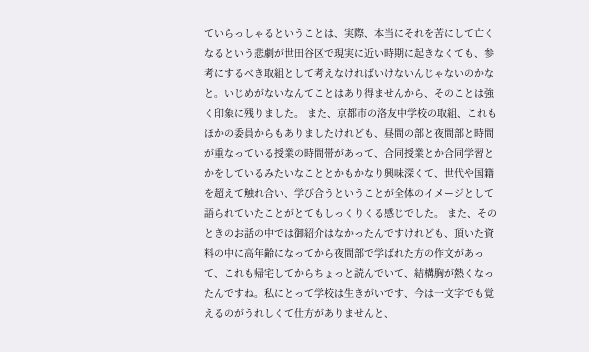ていらっしゃるということは、実際、本当にそれを苦にして亡くなるという悲劇が世田谷区で現実に近い時期に起きなくても、参考にするべき取組として考えなければいけないんじゃないのかなと。いじめがないなんてことはあり得ませんから、そのことは強く印象に残りました。 また、京都市の洛友中学校の取組、これもほかの委員からもありましたけれども、昼間の部と夜間部と時間が重なっている授業の時間帯があって、合同授業とか合同学習とかをしているみたいなこととかもかなり興味深くて、世代や国籍を超えて触れ合い、学び合うということが全体のイメージとして語られていたことがとてもしっくりくる感じでした。 また、そのときのお話の中では御紹介はなかったんですけれども、頂いた資料の中に高年齢になってから夜間部で学ばれた方の作文があって、これも帰宅してからちょっと読んでいて、結構胸が熱くなったんですね。私にとって学校は生きがいです、今は一文字でも覚えるのがうれしくて仕方がありませんと、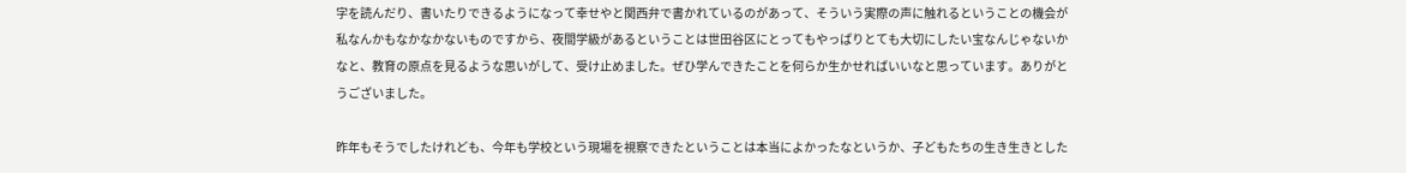字を読んだり、書いたりできるようになって幸せやと関西弁で書かれているのがあって、そういう実際の声に触れるということの機会が私なんかもなかなかないものですから、夜間学級があるということは世田谷区にとってもやっぱりとても大切にしたい宝なんじゃないかなと、教育の原点を見るような思いがして、受け止めました。ぜひ学んできたことを何らか生かせればいいなと思っています。ありがとうございました。

昨年もそうでしたけれども、今年も学校という現場を視察できたということは本当によかったなというか、子どもたちの生き生きとした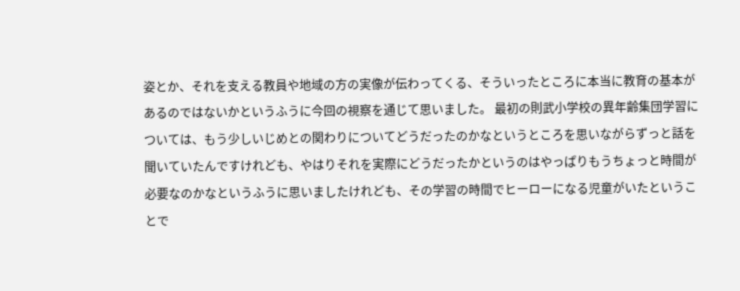姿とか、それを支える教員や地域の方の実像が伝わってくる、そういったところに本当に教育の基本があるのではないかというふうに今回の視察を通じて思いました。 最初の則武小学校の異年齢集団学習については、もう少しいじめとの関わりについてどうだったのかなというところを思いながらずっと話を聞いていたんですけれども、やはりそれを実際にどうだったかというのはやっぱりもうちょっと時間が必要なのかなというふうに思いましたけれども、その学習の時間でヒーローになる児童がいたということで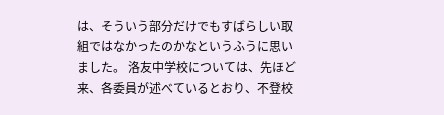は、そういう部分だけでもすばらしい取組ではなかったのかなというふうに思いました。 洛友中学校については、先ほど来、各委員が述べているとおり、不登校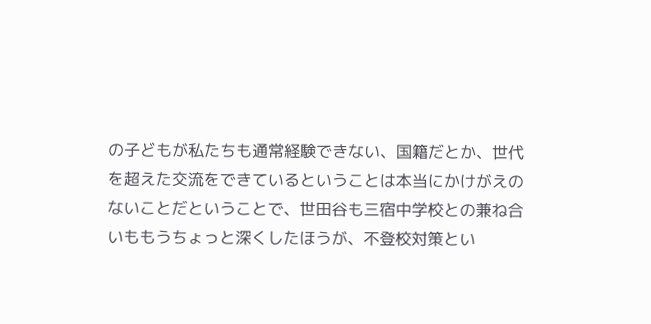の子どもが私たちも通常経験できない、国籍だとか、世代を超えた交流をできているということは本当にかけがえのないことだということで、世田谷も三宿中学校との兼ね合いももうちょっと深くしたほうが、不登校対策とい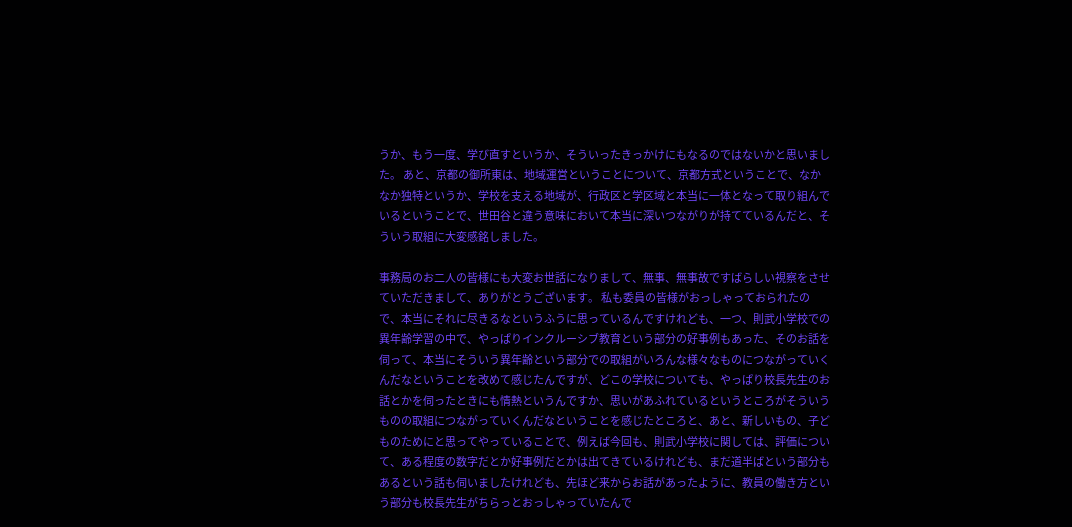うか、もう一度、学び直すというか、そういったきっかけにもなるのではないかと思いました。 あと、京都の御所東は、地域運営ということについて、京都方式ということで、なかなか独特というか、学校を支える地域が、行政区と学区域と本当に一体となって取り組んでいるということで、世田谷と違う意味において本当に深いつながりが持てているんだと、そういう取組に大変感銘しました。

事務局のお二人の皆様にも大変お世話になりまして、無事、無事故ですばらしい視察をさせていただきまして、ありがとうございます。 私も委員の皆様がおっしゃっておられたので、本当にそれに尽きるなというふうに思っているんですけれども、一つ、則武小学校での異年齢学習の中で、やっぱりインクルーシブ教育という部分の好事例もあった、そのお話を伺って、本当にそういう異年齢という部分での取組がいろんな様々なものにつながっていくんだなということを改めて感じたんですが、どこの学校についても、やっぱり校長先生のお話とかを伺ったときにも情熱というんですか、思いがあふれているというところがそういうものの取組につながっていくんだなということを感じたところと、あと、新しいもの、子どものためにと思ってやっていることで、例えば今回も、則武小学校に関しては、評価について、ある程度の数字だとか好事例だとかは出てきているけれども、まだ道半ばという部分もあるという話も伺いましたけれども、先ほど来からお話があったように、教員の働き方という部分も校長先生がちらっとおっしゃっていたんで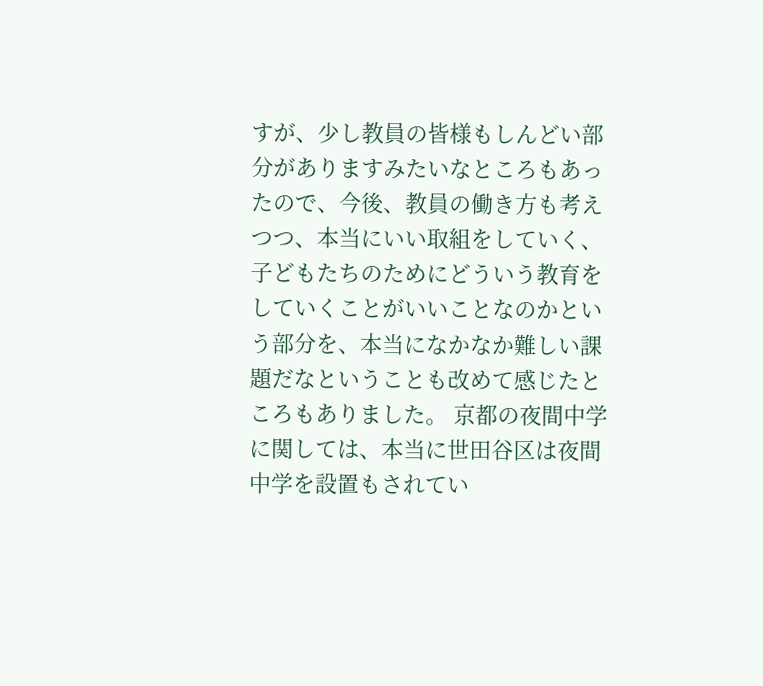すが、少し教員の皆様もしんどい部分がありますみたいなところもあったので、今後、教員の働き方も考えつつ、本当にいい取組をしていく、子どもたちのためにどういう教育をしていくことがいいことなのかという部分を、本当になかなか難しい課題だなということも改めて感じたところもありました。 京都の夜間中学に関しては、本当に世田谷区は夜間中学を設置もされてい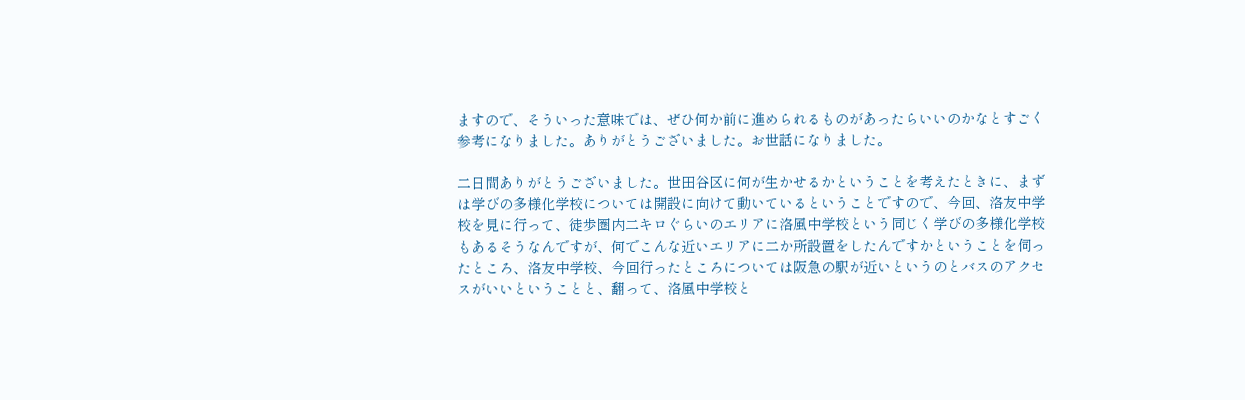ますので、そういった意味では、ぜひ何か前に進められるものがあったらいいのかなとすごく参考になりました。ありがとうございました。お世話になりました。

二日間ありがとうございました。世田谷区に何が生かせるかということを考えたときに、まずは学びの多様化学校については開設に向けて動いているということですので、今回、洛友中学校を見に行って、徒歩圏内二キロぐらいのエリアに洛風中学校という同じく学びの多様化学校もあるそうなんですが、何でこんな近いエリアに二か所設置をしたんですかということを伺ったところ、洛友中学校、今回行ったところについては阪急の駅が近いというのとバスのアクセスがいいということと、翻って、洛風中学校と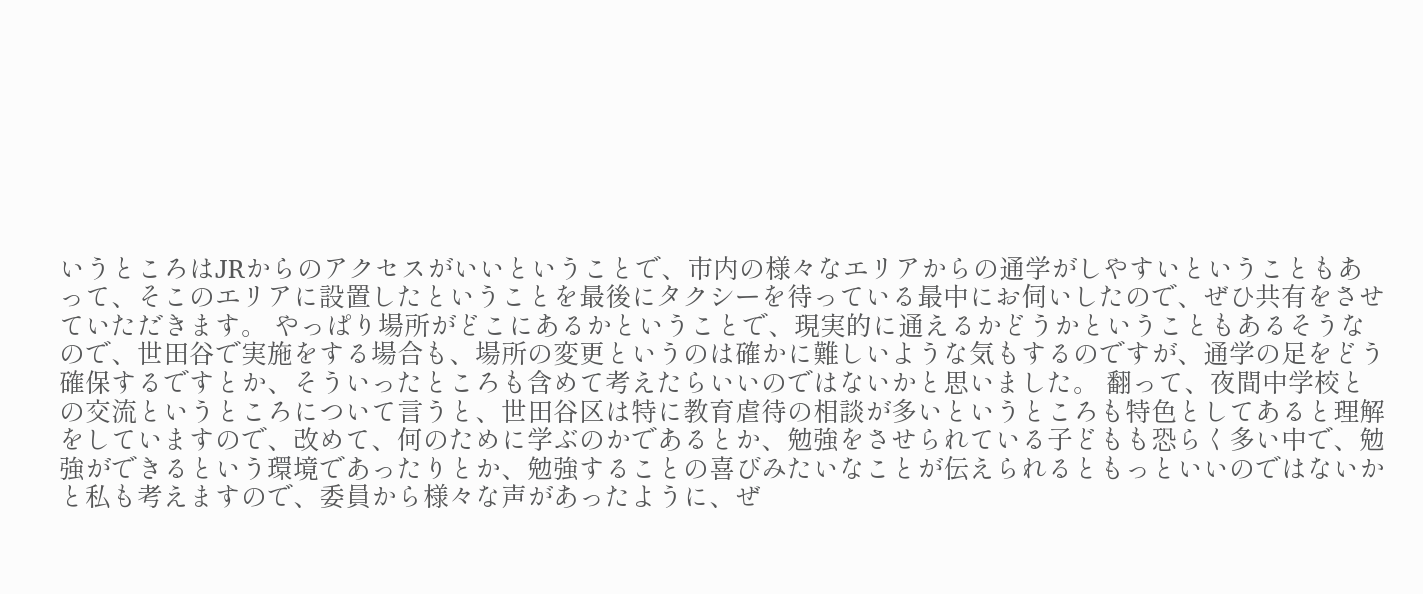いうところはJRからのアクセスがいいということで、市内の様々なエリアからの通学がしやすいということもあって、そこのエリアに設置したということを最後にタクシーを待っている最中にお伺いしたので、ぜひ共有をさせていただきます。 やっぱり場所がどこにあるかということで、現実的に通えるかどうかということもあるそうなので、世田谷で実施をする場合も、場所の変更というのは確かに難しいような気もするのですが、通学の足をどう確保するですとか、そういったところも含めて考えたらいいのではないかと思いました。 翻って、夜間中学校との交流というところについて言うと、世田谷区は特に教育虐待の相談が多いというところも特色としてあると理解をしていますので、改めて、何のために学ぶのかであるとか、勉強をさせられている子どもも恐らく多い中で、勉強ができるという環境であったりとか、勉強することの喜びみたいなことが伝えられるともっといいのではないかと私も考えますので、委員から様々な声があったように、ぜ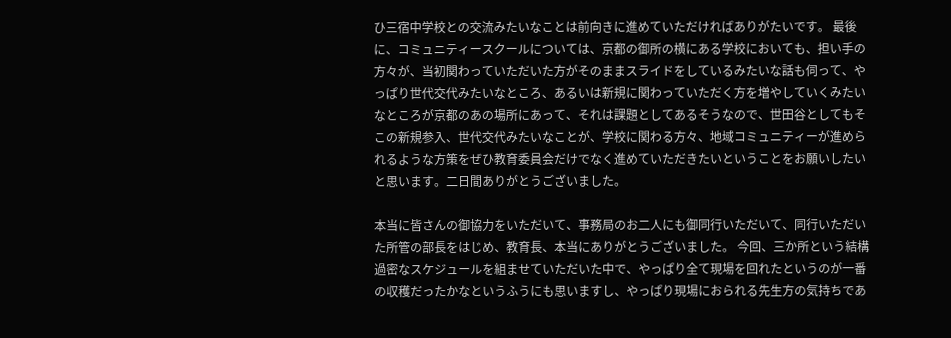ひ三宿中学校との交流みたいなことは前向きに進めていただければありがたいです。 最後に、コミュニティースクールについては、京都の御所の横にある学校においても、担い手の方々が、当初関わっていただいた方がそのままスライドをしているみたいな話も伺って、やっぱり世代交代みたいなところ、あるいは新規に関わっていただく方を増やしていくみたいなところが京都のあの場所にあって、それは課題としてあるそうなので、世田谷としてもそこの新規参入、世代交代みたいなことが、学校に関わる方々、地域コミュニティーが進められるような方策をぜひ教育委員会だけでなく進めていただきたいということをお願いしたいと思います。二日間ありがとうございました。

本当に皆さんの御協力をいただいて、事務局のお二人にも御同行いただいて、同行いただいた所管の部長をはじめ、教育長、本当にありがとうございました。 今回、三か所という結構過密なスケジュールを組ませていただいた中で、やっぱり全て現場を回れたというのが一番の収穫だったかなというふうにも思いますし、やっぱり現場におられる先生方の気持ちであ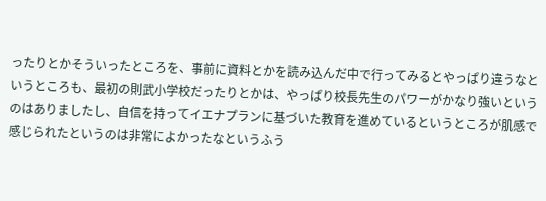ったりとかそういったところを、事前に資料とかを読み込んだ中で行ってみるとやっぱり違うなというところも、最初の則武小学校だったりとかは、やっぱり校長先生のパワーがかなり強いというのはありましたし、自信を持ってイエナプランに基づいた教育を進めているというところが肌感で感じられたというのは非常によかったなというふう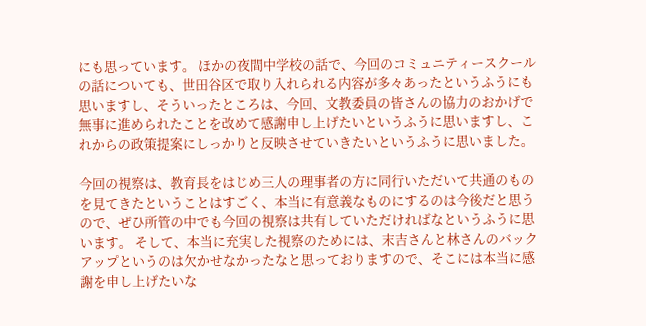にも思っています。 ほかの夜間中学校の話で、今回のコミュニティースクールの話についても、世田谷区で取り入れられる内容が多々あったというふうにも思いますし、そういったところは、今回、文教委員の皆さんの協力のおかげで無事に進められたことを改めて感謝申し上げたいというふうに思いますし、これからの政策提案にしっかりと反映させていきたいというふうに思いました。

今回の視察は、教育長をはじめ三人の理事者の方に同行いただいて共通のものを見てきたということはすごく、本当に有意義なものにするのは今後だと思うので、ぜひ所管の中でも今回の視察は共有していただければなというふうに思います。 そして、本当に充実した視察のためには、末吉さんと林さんのバックアップというのは欠かせなかったなと思っておりますので、そこには本当に感謝を申し上げたいな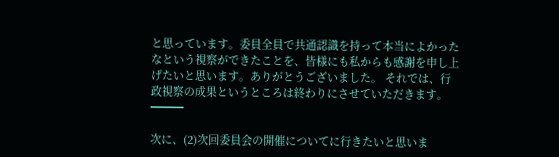と思っています。委員全員で共通認識を持って本当によかったなという視察ができたことを、皆様にも私からも感謝を申し上げたいと思います。ありがとうございました。 それでは、行政視察の成果というところは終わりにさせていただきます。 ━━━

次に、(2)次回委員会の開催についてに行きたいと思いま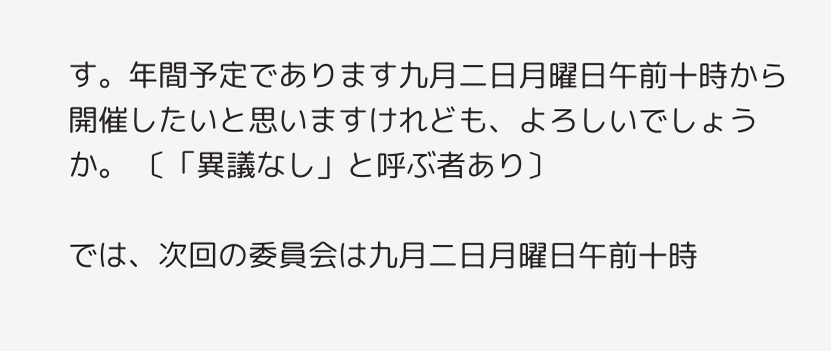す。年間予定であります九月二日月曜日午前十時から開催したいと思いますけれども、よろしいでしょうか。 〔「異議なし」と呼ぶ者あり〕

では、次回の委員会は九月二日月曜日午前十時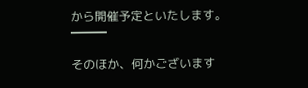から開催予定といたします。 ━━━

そのほか、何かございます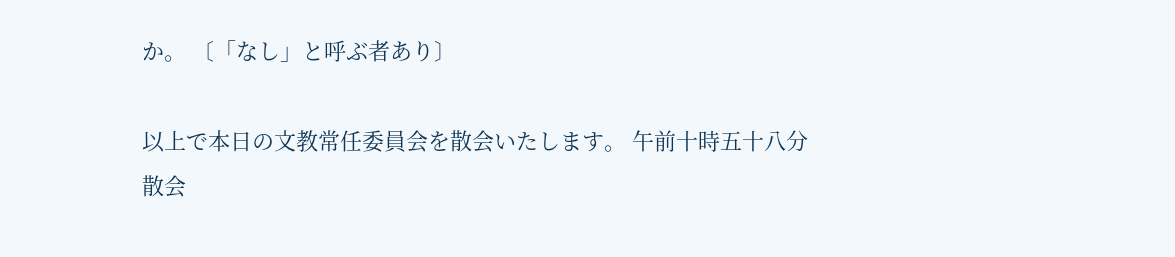か。 〔「なし」と呼ぶ者あり〕

以上で本日の文教常任委員会を散会いたします。 午前十時五十八分散会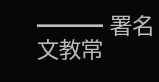━━━ 署名 文教常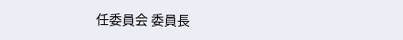任委員会 委員長